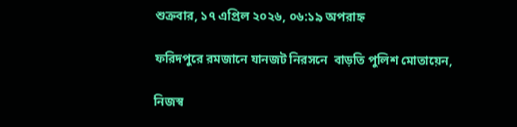শুক্রবার, ১৭ এপ্রিল ২০২৬, ০৬:১৯ অপরাহ্ন

ফরিদপুরে রমজানে যানজট নিরসনে  বাড়তি পুলিশ মোতায়েন,

নিজস্ব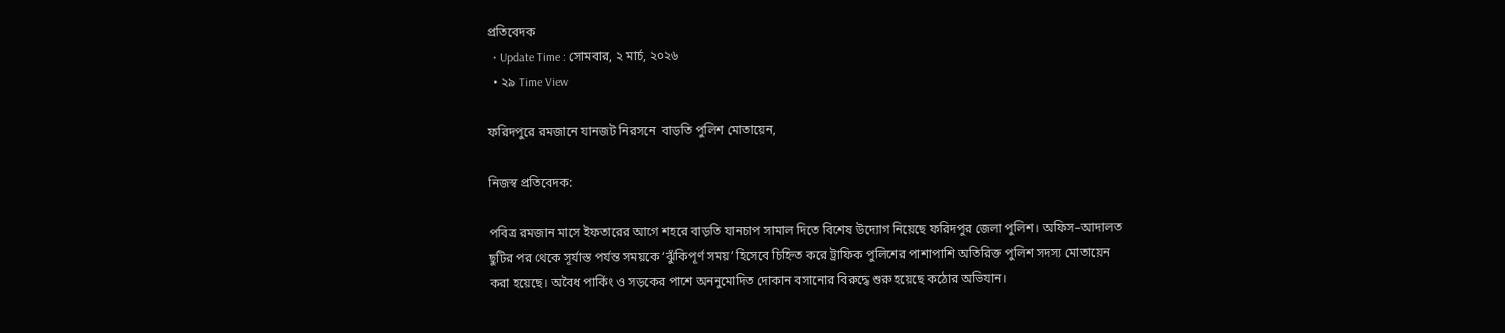প্রতিবেদক
  • Update Time : সোমবার, ২ মার্চ, ২০২৬
  • ২৯ Time View

ফরিদপুরে রমজানে যানজট নিরসনে  বাড়তি পুলিশ মোতায়েন,

নিজস্ব প্রতিবেদক:

পবিত্র রমজান মাসে ইফতারের আগে শহরে বাড়তি যানচাপ সামাল দিতে বিশেষ উদ্যোগ নিয়েছে ফরিদপুর জেলা পুলিশ। অফিস–আদালত ছুটির পর থেকে সূর্যাস্ত পর্যন্ত সময়কে ‘ঝুঁকিপূর্ণ সময়’ হিসেবে চিহ্নিত করে ট্রাফিক পুলিশের পাশাপাশি অতিরিক্ত পুলিশ সদস্য মোতায়েন করা হয়েছে। অবৈধ পার্কিং ও সড়কের পাশে অননুমোদিত দোকান বসানোর বিরুদ্ধে শুরু হয়েছে কঠোর অভিযান।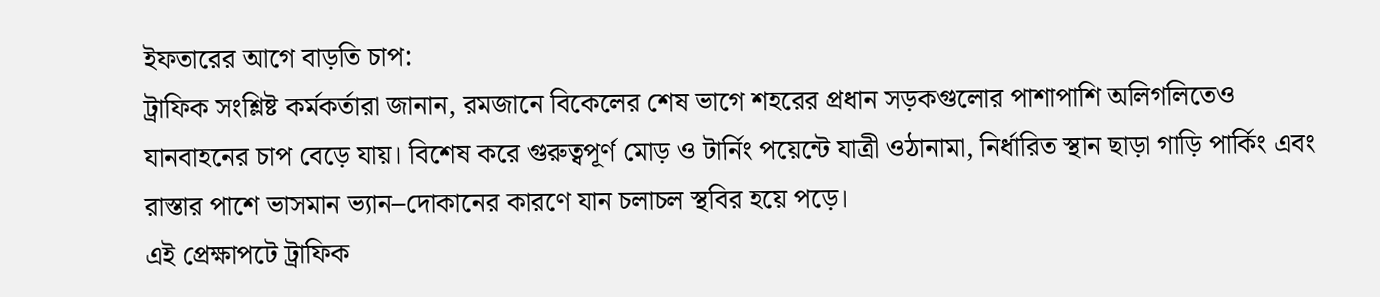ইফতারের আগে বাড়তি চাপ:
ট্রাফিক সংশ্লিষ্ট কর্মকর্তারা জানান, রমজানে বিকেলের শেষ ভাগে শহরের প্রধান সড়কগুলোর পাশাপাশি অলিগলিতেও যানবাহনের চাপ বেড়ে যায়। বিশেষ করে গুরুত্বপূর্ণ মোড় ও টার্নিং পয়েন্টে যাত্রী ওঠানামা, নির্ধারিত স্থান ছাড়া গাড়ি পার্কিং এবং রাস্তার পাশে ভাসমান ভ্যান–দোকানের কারণে যান চলাচল স্থবির হয়ে পড়ে।
এই প্রেক্ষাপটে ট্রাফিক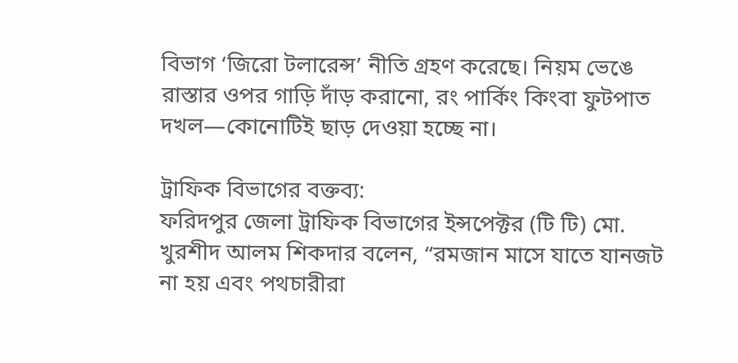বিভাগ ‘জিরো টলারেন্স’ নীতি গ্রহণ করেছে। নিয়ম ভেঙে রাস্তার ওপর গাড়ি দাঁড় করানো, রং পার্কিং কিংবা ফুটপাত দখল—কোনোটিই ছাড় দেওয়া হচ্ছে না।

ট্রাফিক বিভাগের বক্তব্য:
ফরিদপুর জেলা ট্রাফিক বিভাগের ইন্সপেক্টর (টি টি) মো. খুরশীদ আলম শিকদার বলেন, “রমজান মাসে যাতে যানজট না হয় এবং পথচারীরা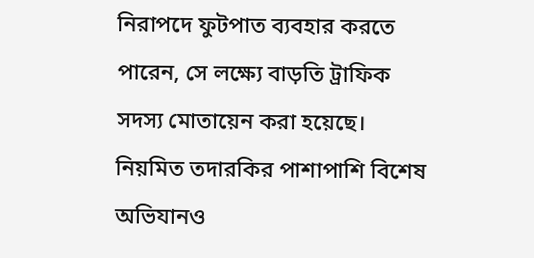নিরাপদে ফুটপাত ব্যবহার করতে পারেন, সে লক্ষ্যে বাড়তি ট্রাফিক সদস্য মোতায়েন করা হয়েছে। নিয়মিত তদারকির পাশাপাশি বিশেষ অভিযানও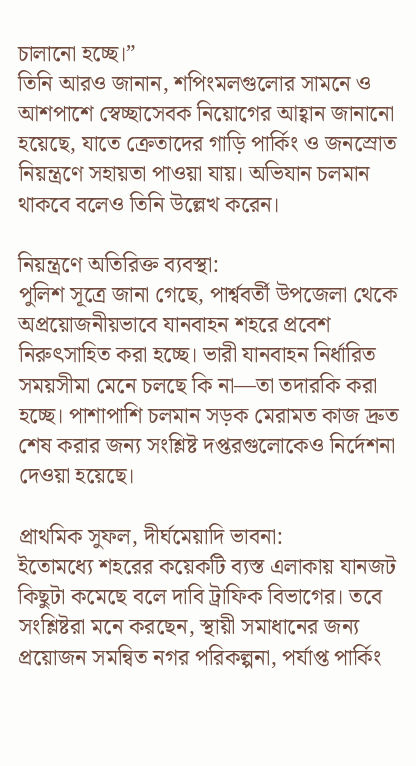চালানো হচ্ছে।”
তিনি আরও জানান, শপিংমলগুলোর সামনে ও আশপাশে স্বেচ্ছাসেবক নিয়োগের আহ্বান জানানো হয়েছে, যাতে ক্রেতাদের গাড়ি পার্কিং ও জনস্রোত নিয়ন্ত্রণে সহায়তা পাওয়া যায়। অভিযান চলমান থাকবে বলেও তিনি উল্লেখ করেন।

নিয়ন্ত্রণে অতিরিক্ত ব্যবস্থা:
পুলিশ সূত্রে জানা গেছে, পার্শ্ববর্তী উপজেলা থেকে অপ্রয়োজনীয়ভাবে যানবাহন শহরে প্রবেশ নিরুৎসাহিত করা হচ্ছে। ভারী যানবাহন নির্ধারিত সময়সীমা মেনে চলছে কি না—তা তদারকি করা হচ্ছে। পাশাপাশি চলমান সড়ক মেরামত কাজ দ্রুত শেষ করার জন্য সংশ্লিষ্ট দপ্তরগুলোকেও নির্দেশনা দেওয়া হয়েছে।

প্রাথমিক সুফল, দীর্ঘমেয়াদি ভাবনা:
ইতোমধ্যে শহরের কয়েকটি ব্যস্ত এলাকায় যানজট কিছুটা কমেছে বলে দাবি ট্রাফিক বিভাগের। তবে সংশ্লিষ্টরা মনে করছেন, স্থায়ী সমাধানের জন্য প্রয়োজন সমন্বিত নগর পরিকল্পনা, পর্যাপ্ত পার্কিং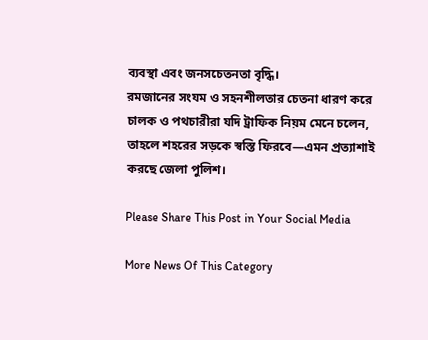ব্যবস্থা এবং জনসচেতনতা বৃদ্ধি।
রমজানের সংযম ও সহনশীলতার চেতনা ধারণ করে চালক ও পথচারীরা যদি ট্রাফিক নিয়ম মেনে চলেন, তাহলে শহরের সড়কে স্বস্তি ফিরবে—এমন প্রত্যাশাই করছে জেলা পুলিশ।

Please Share This Post in Your Social Media

More News Of This Category